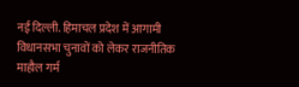नई दिल्ली. हिमाचल प्रदेश में आगामी विधानसभा चुनावों को लेकर राजनीतिक माहौल गर्म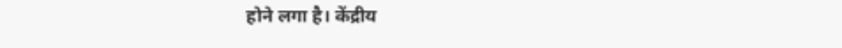होने लगा है। केंद्रीय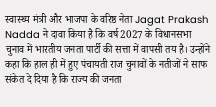स्वास्थ्य मंत्री और भाजपा के वरिष्ठ नेता Jagat Prakash Nadda ने दावा किया है कि वर्ष 2027 के विधानसभा चुनाव में भारतीय जनता पार्टी की सत्ता में वापसी तय है। उन्होंने कहा कि हाल ही में हुए पंचायती राज चुनावों के नतीजों ने साफ संकेत दे दिया है कि राज्य की जनता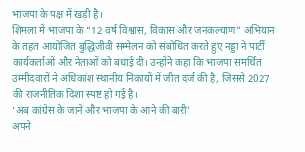भाजपा के पक्ष में खड़ी है।
शिमला में भाजपा के “12 वर्ष विश्वास, विकास और जनकल्याण” अभियान के तहत आयोजित बुद्धिजीवी सम्मेलन को संबोधित करते हुए नड्डा ने पार्टी कार्यकर्ताओं और नेताओं को बधाई दी। उन्होंने कहा कि भाजपा समर्थित उम्मीदवारों ने अधिकांश स्थानीय निकायों में जीत दर्ज की है, जिससे 2027 की राजनीतिक दिशा स्पष्ट हो गई है।
‘अब कांग्रेस के जाने और भाजपा के आने की बारी’
अपने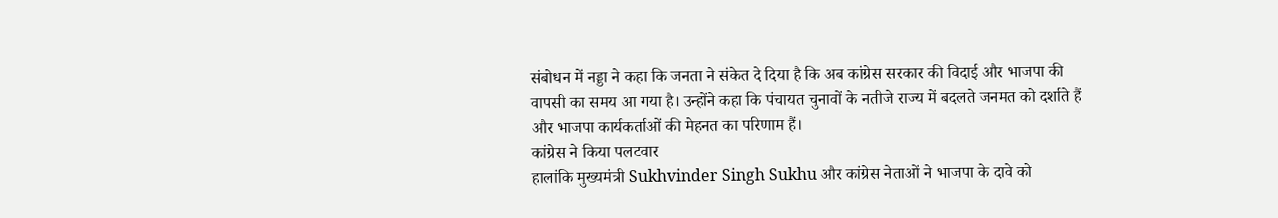संबोधन में नड्डा ने कहा कि जनता ने संकेत दे दिया है कि अब कांग्रेस सरकार की विदाई और भाजपा की वापसी का समय आ गया है। उन्होंने कहा कि पंचायत चुनावों के नतीजे राज्य में बदलते जनमत को दर्शाते हैं और भाजपा कार्यकर्ताओं की मेहनत का परिणाम हैं।
कांग्रेस ने किया पलटवार
हालांकि मुख्यमंत्री Sukhvinder Singh Sukhu और कांग्रेस नेताओं ने भाजपा के दावे को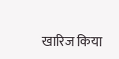खारिज किया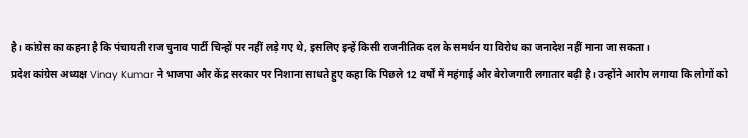है। कांग्रेस का कहना है कि पंचायती राज चुनाव पार्टी चिन्हों पर नहीं लड़े गए थे, इसलिए इन्हें किसी राजनीतिक दल के समर्थन या विरोध का जनादेश नहीं माना जा सकता।
प्रदेश कांग्रेस अध्यक्ष Vinay Kumar ने भाजपा और केंद्र सरकार पर निशाना साधते हुए कहा कि पिछले 12 वर्षों में महंगाई और बेरोजगारी लगातार बढ़ी है। उन्होंने आरोप लगाया कि लोगों को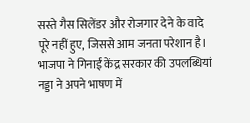सस्ते गैस सिलेंडर और रोजगार देने के वादे पूरे नहीं हुए, जिससे आम जनता परेशान है।
भाजपा ने गिनाईं केंद्र सरकार की उपलब्धियां
नड्डा ने अपने भाषण में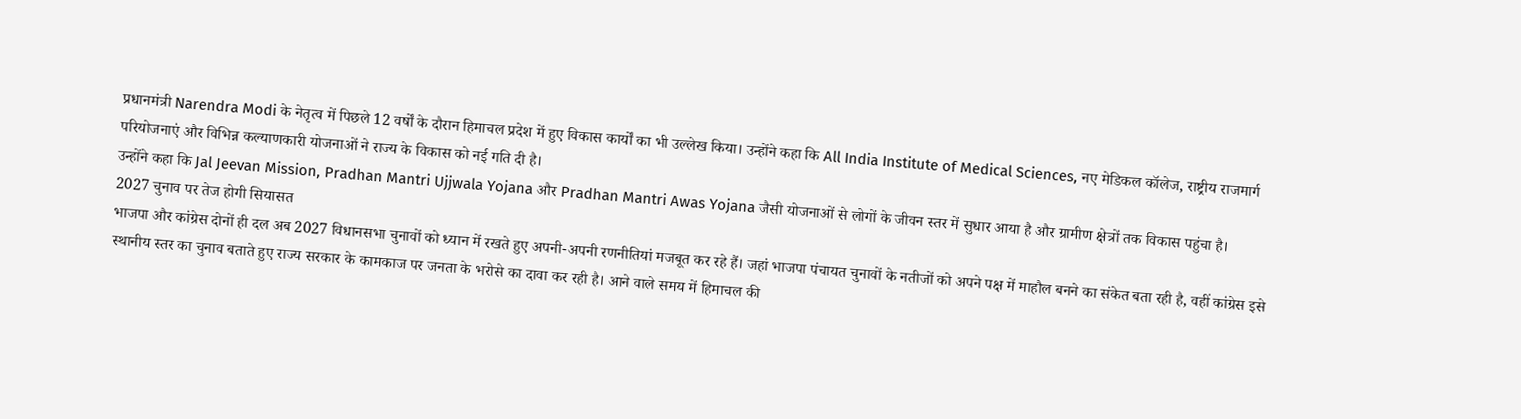प्रधानमंत्री Narendra Modi के नेतृत्व में पिछले 12 वर्षों के दौरान हिमाचल प्रदेश में हुए विकास कार्यों का भी उल्लेख किया। उन्होंने कहा कि All India Institute of Medical Sciences, नए मेडिकल कॉलेज, राष्ट्रीय राजमार्ग परियोजनाएं और विभिन्न कल्याणकारी योजनाओं ने राज्य के विकास को नई गति दी है।
उन्होंने कहा कि Jal Jeevan Mission, Pradhan Mantri Ujjwala Yojana और Pradhan Mantri Awas Yojana जैसी योजनाओं से लोगों के जीवन स्तर में सुधार आया है और ग्रामीण क्षेत्रों तक विकास पहुंचा है।
2027 चुनाव पर तेज होगी सियासत
भाजपा और कांग्रेस दोनों ही दल अब 2027 विधानसभा चुनावों को ध्यान में रखते हुए अपनी-अपनी रणनीतियां मजबूत कर रहे हैं। जहां भाजपा पंचायत चुनावों के नतीजों को अपने पक्ष में माहौल बनने का संकेत बता रही है, वहीं कांग्रेस इसे स्थानीय स्तर का चुनाव बताते हुए राज्य सरकार के कामकाज पर जनता के भरोसे का दावा कर रही है। आने वाले समय में हिमाचल की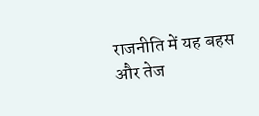राजनीति में यह बहस और तेज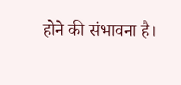होने की संभावना है।